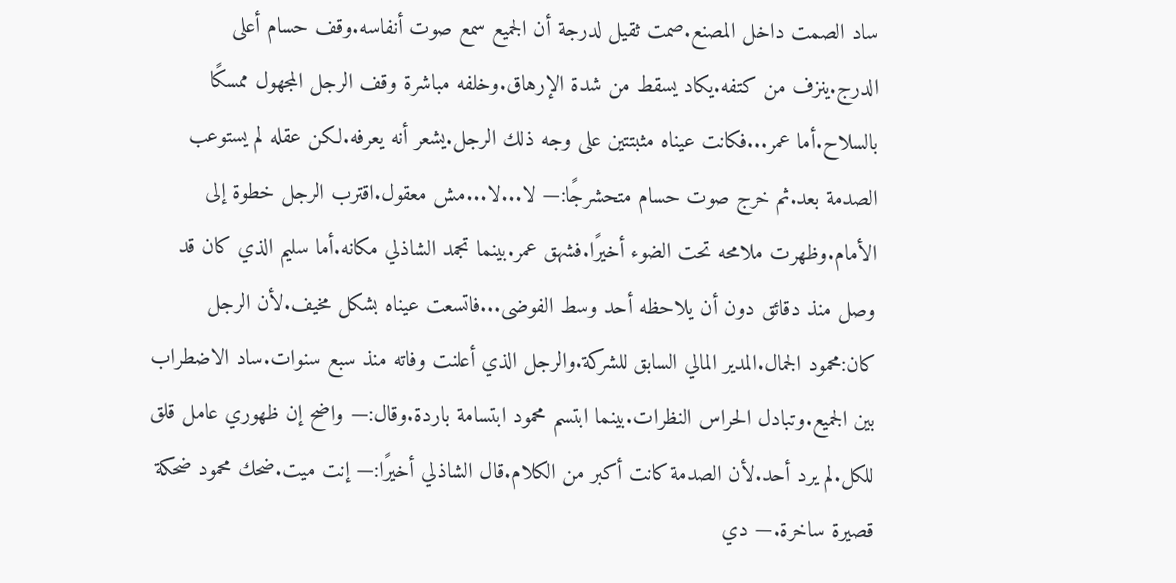ساد الصمت داخل المصنع.صمت ثقيل لدرجة أن الجميع سمع صوت أنفاسه.وقف حسام أعلى الدرج.ينزف من كتفه.يكاد يسقط من شدة الإرهاق.وخلفه مباشرة وقف الرجل المجهول ممسكًا بالسلاح.أما عمر...فكانت عيناه مثبتتين على وجه ذلك الرجل.يشعر أنه يعرفه.لكن عقله لم يستوعب الصدمة بعد.ثم خرج صوت حسام متحشرجًا:— لا...لا...مش معقول.اقترب الرجل خطوة إلى الأمام.وظهرت ملامحه تحت الضوء أخيرًا.فشهق عمر.بينما تجمد الشاذلي مكانه.أما سليم الذي كان قد وصل منذ دقائق دون أن يلاحظه أحد وسط الفوضى...فاتسعت عيناه بشكل مخيف.لأن الرجل كان:محمود الجمال.المدير المالي السابق للشركة.والرجل الذي أعلنت وفاته منذ سبع سنوات.ساد الاضطراب بين الجميع.وتبادل الحراس النظرات.بينما ابتسم محمود ابتسامة باردة.وقال:— واضح إن ظهوري عامل قلق للكل.لم يرد أحد.لأن الصدمة كانت أكبر من الكلام.قال الشاذلي أخيرًا:— إنت ميت.ضحك محمود ضحكة قصيرة ساخرة.— دي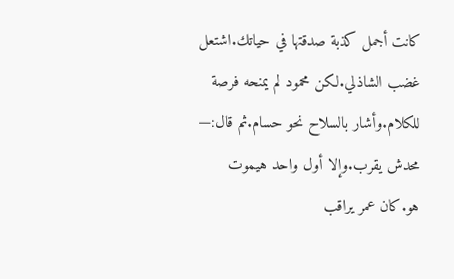كانت أجمل كذبة صدقتها في حياتك.اشتعل غضب الشاذلي.لكن محمود لم يمنحه فرصة للكلام.وأشار بالسلاح نحو حسام.ثم قال:— محدش يقرب.وإلا أول واحد هيموت هو.كان عمر يراقب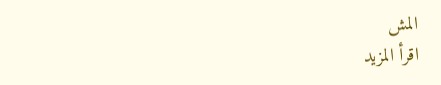المش
اقرأ المزيد